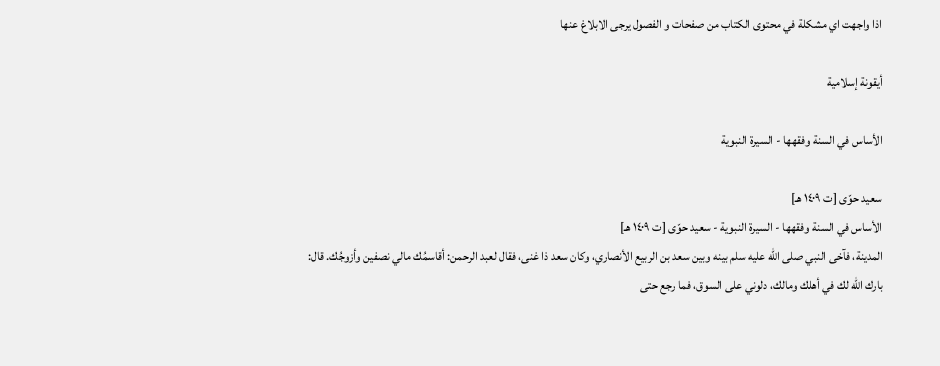اذا واجهت اي مشكلة في محتوى الكتاب من صفحات و الفصول يرجى الابلاغ عنها

أيقونة إسلامية

الأساس في السنة وفقهها - السيرة النبوية

سعيد حوّى [ت ١٤٠٩ هـ]
الأساس في السنة وفقهها - السيرة النبوية - سعيد حوّى [ت ١٤٠٩ هـ]
المدينة، فآخى النبي صلى الله عليه سلم بينه وبين سعد بن الربيع الأنصاري، وكان سعد ذا غنى، فقال لعبد الرحمن: أقاسمُك مالي نصفين وأزوجُك. قال: بارك الله لك في أهلك ومالك، دلوني على السوق، فما رجع حتى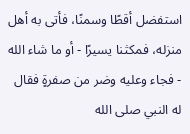استفضل أقطًا وسمنًا، فأتى به أهل منزله، فمكثنا يسيرًا - أو ما شاء الله - فجاء وعليه وضر من صفرةٍ فقال له النبي صلى الله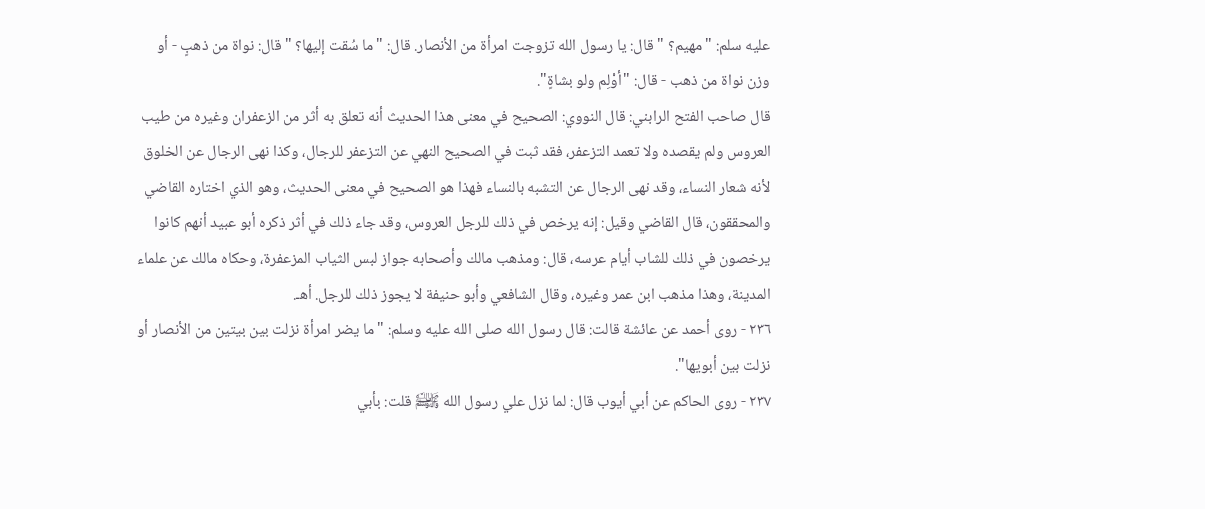عليه سلم: "مهيم؟ " قال: يا رسول الله تزوجت امرأة من الأنصار. قال: "ما سُقت إليها؟ " قال: نواة من ذهبٍ - أو وزن نواة من ذهب - قال: "أوْلِم ولو بشاةٍ".
قال صاحب الفتح الرابني: قال النووي: الصحيح في معنى هذا الحديث أنه تعلق به أثر من الزعفران وغيره من طيب العروس ولم يقصده ولا تعمد التزعفر، فقد ثبت في الصحيح النهي عن التزعفر للرجال، وكذا نهى الرجال عن الخلوق لأنه شعار النساء، وقد نهى الرجال عن التشبه بالنساء فهذا هو الصحيح في معنى الحديث، وهو الذي اختاره القاضي والمحققون، قال القاضي وقيل: إنه يرخص في ذلك للرجل العروس، وقد جاء ذلك في أثر ذكره أبو عبيد أنهم كانوا يرخصون في ذلك للشاب أيام عرسه، قال: ومذهب مالك وأصحابه جواز لبس الثياب المزعفرة، وحكاه مالك عن علماء المدينة، وهذا مذهب ابن عمر وغيره، وقال الشافعي وأبو حنيفة لا يجوز ذلك للرجل. أهـ.
٢٣٦ - روى أحمد عن عائشة قالت: قال رسول الله صلى الله عليه وسلم: "ما يضر امرأة نزلت بين بيتين من الأنصار أو نزلت بين أبويها".
٢٣٧ - روى الحاكم عن أبي أيوب قال: لما نزل علي رسول الله ﵌ قلت: بأبي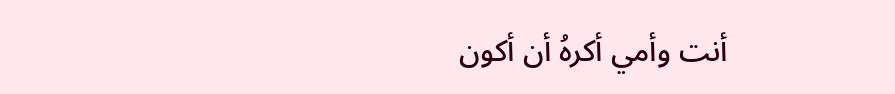أنت وأمي أكرهُ أن أكون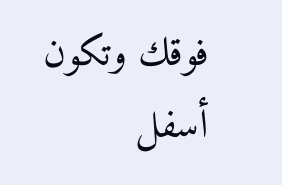فوقك وتكون أسفل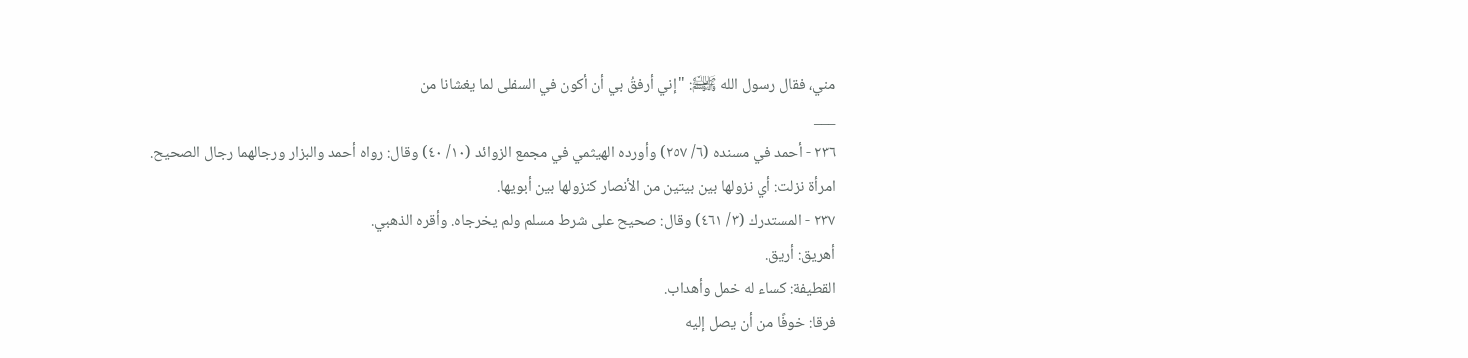مني، فقال رسول الله ﵌: "إني أرفقُ بي أن أكون في السفلى لما يغشانا من
___
٢٣٦ - أحمد في مسنده (٦/ ٢٥٧) وأورده الهيثمي في مجمع الزوائد (١٠/ ٤٠) وقال: رواه أحمد والبزار ورجالهما رجال الصحيح.
امرأة نزلت: أي نزولها بين بيتين من الأنصار كنزولها بين أبويها.
٢٣٧ - المستدرك (٣/ ٤٦١) وقال: صحيح على شرط مسلم ولم يخرجاه. وأقره الذهبي.
أهريق: أريق.
القطيفة: كساء له خمل وأهداب.
فرقا: خوفًا من أن يصل إليه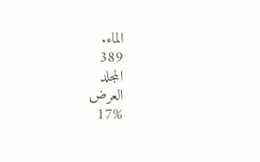الماء.
389
المجلد
العرض
17%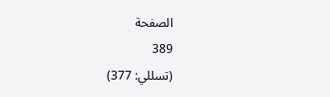الصفحة
389
(تسللي: 377)